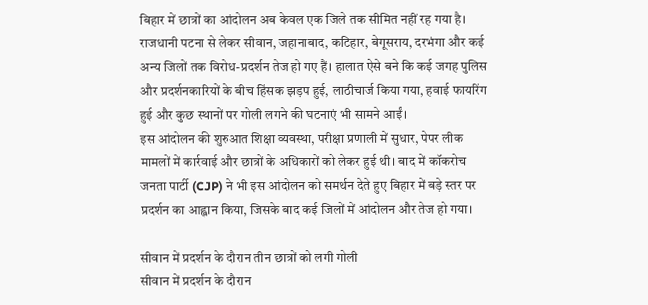बिहार में छात्रों का आंदोलन अब केवल एक जिले तक सीमित नहीं रह गया है। राजधानी पटना से लेकर सीवान, जहानाबाद, कटिहार, बेगूसराय, दरभंगा और कई अन्य जिलों तक विरोध-प्रदर्शन तेज हो गए हैं। हालात ऐसे बने कि कई जगह पुलिस और प्रदर्शनकारियों के बीच हिंसक झड़प हुई, लाठीचार्ज किया गया, हवाई फायरिंग हुई और कुछ स्थानों पर गोली लगने की घटनाएं भी सामने आईं।
इस आंदोलन की शुरुआत शिक्षा व्यवस्था, परीक्षा प्रणाली में सुधार, पेपर लीक मामलों में कार्रवाई और छात्रों के अधिकारों को लेकर हुई थी। बाद में कॉकरोच जनता पार्टी (CJP) ने भी इस आंदोलन को समर्थन देते हुए बिहार में बड़े स्तर पर प्रदर्शन का आह्वान किया, जिसके बाद कई जिलों में आंदोलन और तेज हो गया।

सीवान में प्रदर्शन के दौरान तीन छात्रों को लगी गोली
सीवान में प्रदर्शन के दौरान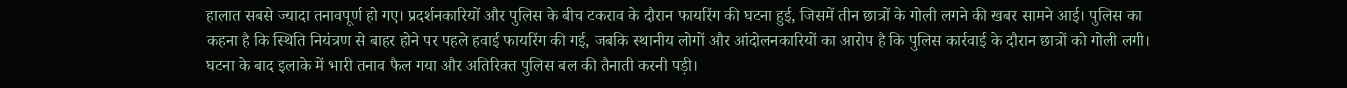हालात सबसे ज्यादा तनावपूर्ण हो गए। प्रदर्शनकारियों और पुलिस के बीच टकराव के दौरान फायरिंग की घटना हुई, जिसमें तीन छात्रों के गोली लगने की खबर सामने आई। पुलिस का कहना है कि स्थिति नियंत्रण से बाहर होने पर पहले हवाई फायरिंग की गई, जबकि स्थानीय लोगों और आंदोलनकारियों का आरोप है कि पुलिस कार्रवाई के दौरान छात्रों को गोली लगी। घटना के बाद इलाके में भारी तनाव फैल गया और अतिरिक्त पुलिस बल की तैनाती करनी पड़ी।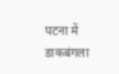पटना में डाकबंगला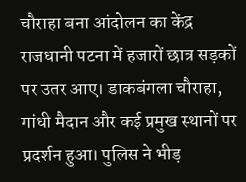चौराहा बना आंदोलन का केंद्र
राजधानी पटना में हजारों छात्र सड़कों पर उतर आए। डाकबंगला चौराहा, गांधी मैदान और कई प्रमुख स्थानों पर प्रदर्शन हुआ। पुलिस ने भीड़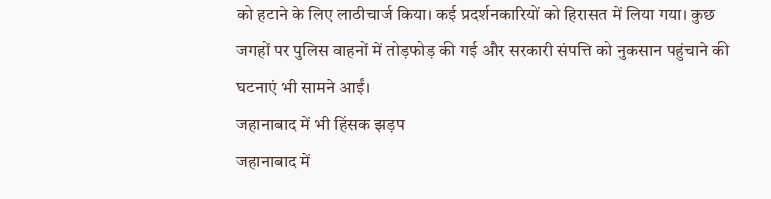को हटाने के लिए लाठीचार्ज किया। कई प्रदर्शनकारियों को हिरासत में लिया गया। कुछ जगहों पर पुलिस वाहनों में तोड़फोड़ की गई और सरकारी संपत्ति को नुकसान पहुंचाने की घटनाएं भी सामने आईं।
जहानाबाद में भी हिंसक झड़प
जहानाबाद में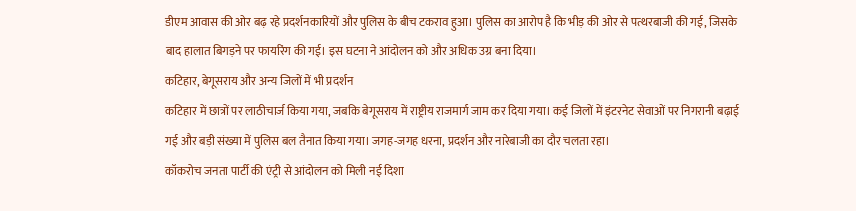डीएम आवास की ओर बढ़ रहे प्रदर्शनकारियों और पुलिस के बीच टकराव हुआ। पुलिस का आरोप है कि भीड़ की ओर से पत्थरबाजी की गई, जिसके बाद हालात बिगड़ने पर फायरिंग की गई। इस घटना ने आंदोलन को और अधिक उग्र बना दिया।
कटिहार, बेगूसराय और अन्य जिलों में भी प्रदर्शन
कटिहार में छात्रों पर लाठीचार्ज किया गया, जबकि बेगूसराय में राष्ट्रीय राजमार्ग जाम कर दिया गया। कई जिलों में इंटरनेट सेवाओं पर निगरानी बढ़ाई गई और बड़ी संख्या में पुलिस बल तैनात किया गया। जगह-जगह धरना, प्रदर्शन और नारेबाजी का दौर चलता रहा।
कॉकरोच जनता पार्टी की एंट्री से आंदोलन को मिली नई दिशा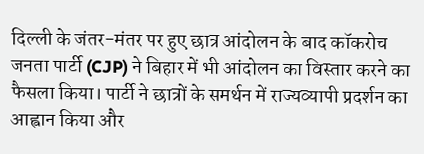दिल्ली के जंतर-मंतर पर हुए छात्र आंदोलन के बाद कॉकरोच जनता पार्टी (CJP) ने बिहार में भी आंदोलन का विस्तार करने का फैसला किया। पार्टी ने छात्रों के समर्थन में राज्यव्यापी प्रदर्शन का आह्वान किया और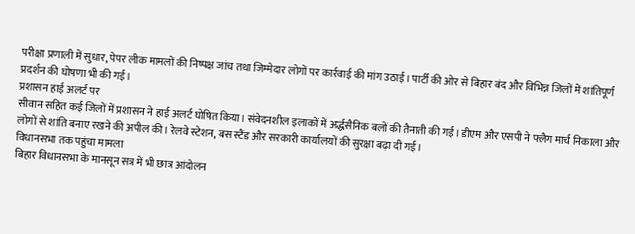परीक्षा प्रणाली में सुधार, पेपर लीक मामलों की निष्पक्ष जांच तथा जिम्मेदार लोगों पर कार्रवाई की मांग उठाई। पार्टी की ओर से बिहार बंद और विभिन्न जिलों में शांतिपूर्ण प्रदर्शन की घोषणा भी की गई।
प्रशासन हाई अलर्ट पर
सीवान सहित कई जिलों में प्रशासन ने हाई अलर्ट घोषित किया। संवेदनशील इलाकों में अर्द्धसैनिक बलों की तैनाती की गई। डीएम और एसपी ने फ्लैग मार्च निकाला और लोगों से शांति बनाए रखने की अपील की। रेलवे स्टेशन, बस स्टैंड और सरकारी कार्यालयों की सुरक्षा बढ़ा दी गई।
विधानसभा तक पहुंचा मामला
बिहार विधानसभा के मानसून सत्र में भी छात्र आंदोलन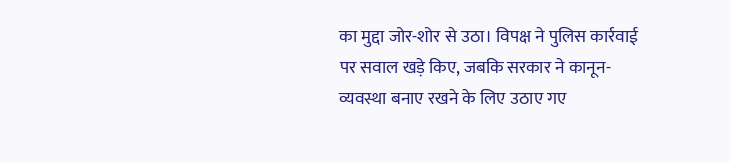का मुद्दा जोर-शोर से उठा। विपक्ष ने पुलिस कार्रवाई पर सवाल खड़े किए, जबकि सरकार ने कानून-व्यवस्था बनाए रखने के लिए उठाए गए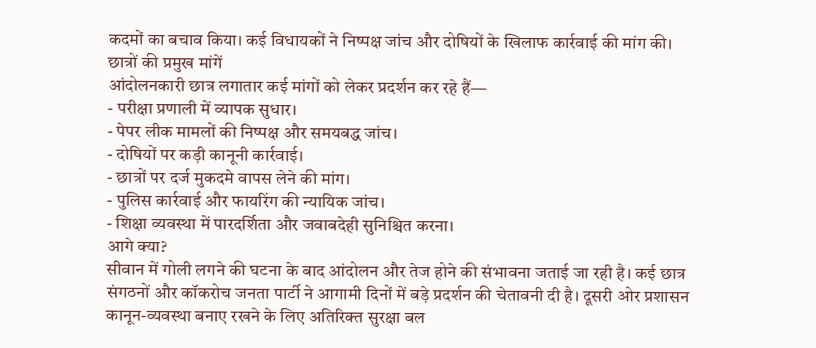कदमों का बचाव किया। कई विधायकों ने निष्पक्ष जांच और दोषियों के खिलाफ कार्रवाई की मांग की।
छात्रों की प्रमुख मांगें
आंदोलनकारी छात्र लगातार कई मांगों को लेकर प्रदर्शन कर रहे हैं—
- परीक्षा प्रणाली में व्यापक सुधार।
- पेपर लीक मामलों की निष्पक्ष और समयबद्ध जांच।
- दोषियों पर कड़ी कानूनी कार्रवाई।
- छात्रों पर दर्ज मुकदमे वापस लेने की मांग।
- पुलिस कार्रवाई और फायरिंग की न्यायिक जांच।
- शिक्षा व्यवस्था में पारदर्शिता और जवाबदेही सुनिश्चित करना।
आगे क्या?
सीवान में गोली लगने की घटना के बाद आंदोलन और तेज होने की संभावना जताई जा रही है। कई छात्र संगठनों और कॉकरोच जनता पार्टी ने आगामी दिनों में बड़े प्रदर्शन की चेतावनी दी है। दूसरी ओर प्रशासन कानून-व्यवस्था बनाए रखने के लिए अतिरिक्त सुरक्षा बल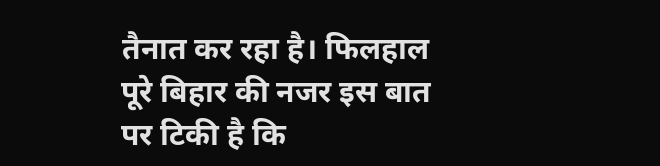तैनात कर रहा है। फिलहाल पूरे बिहार की नजर इस बात पर टिकी है कि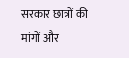सरकार छात्रों की मांगों और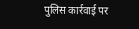पुलिस कार्रवाई पर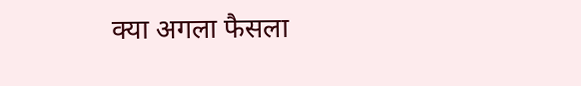क्या अगला फैसला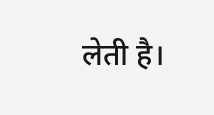लेती है।